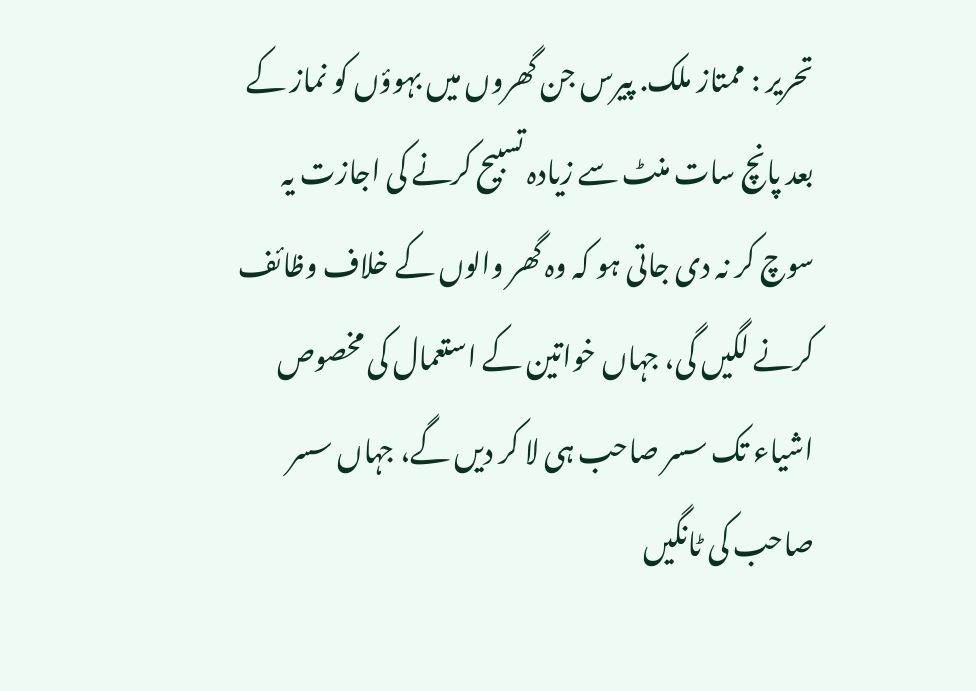تحریر : ممتاز ملک. پیرس جن گھروں میں بہوؤں کو نماز کے بعد پانچ سات منٹ سے زیادہ تسبیح کرنے کی اجازت یہ سوچ کر نہ دی جاتی ہو کہ وہ گھر والوں کے خلاف وظائف کرنے لگیں گی، جہاں خواتین کے استعمال کی مخصوص اشیاء تک سسر صاحب ہی لا کر دیں گے، جہاں سسر صاحب کی ٹانگیں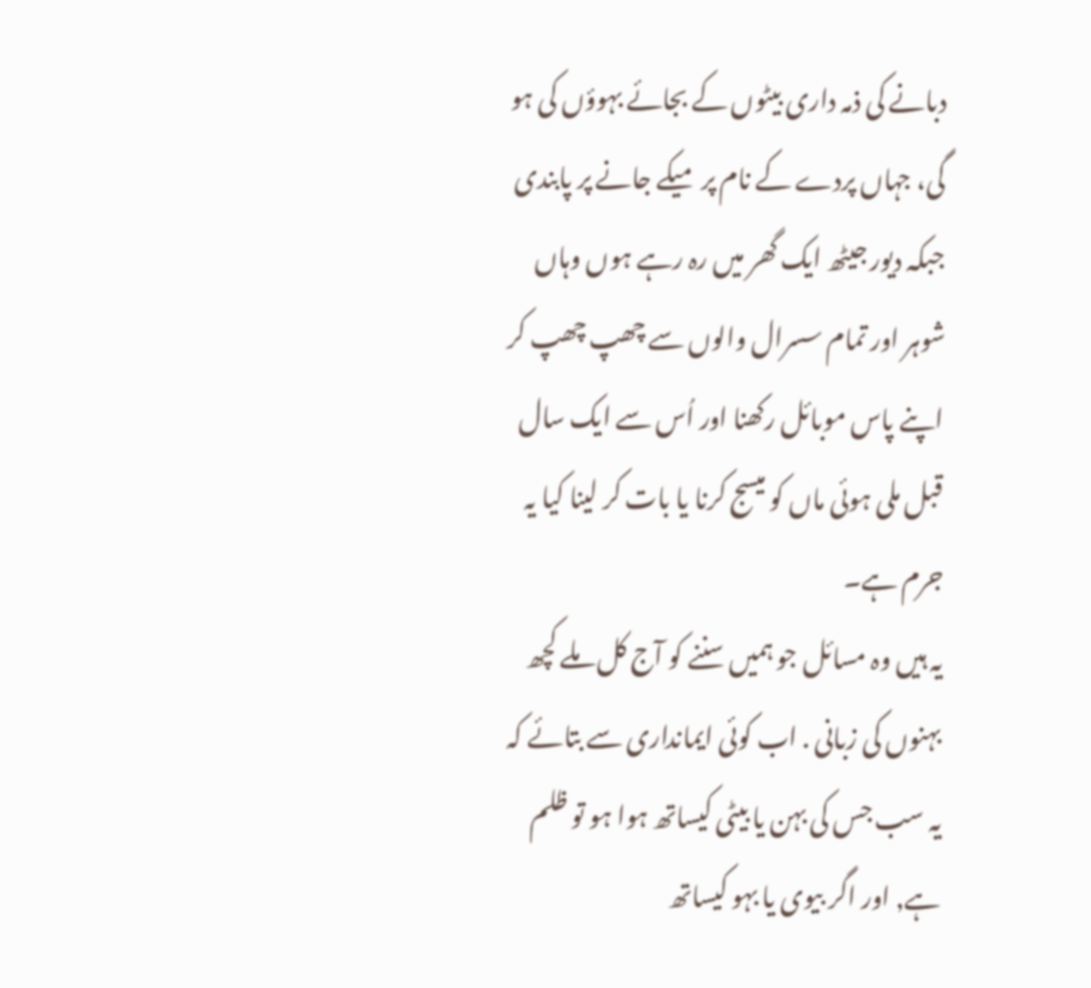دبانے کی ذمہ داری بیٹوں کے بجائے بہوؤں کی ہو گی، جہاں پردے کے نام پر میکے جانے پر پابندی جبکہ دیور جیٹھ ایک گھر میں رہ رہے ہوں وہاں شوہر اور تمام سسرال والوں سے چھپ چھپ کر اپنے پاس موبائل رکھنا اور اُس سے ایک سال قبل ملی ہوئی ماں کو میسج کرنا یا بات کر لینا کیا یہ جرم ہے۔
یہ ہیں وہ مسائل جو ہمیں سننے کو آج کل ملے کچھ بہنوں کی زبانی . اب کوئی ایمانداری سے بتائے کہ یہ سب جس کی بہن یا بیٹی کیساتھ ہوا ہو تو ظلم ہے, اور اگر بیوی یا بہو کیساتھ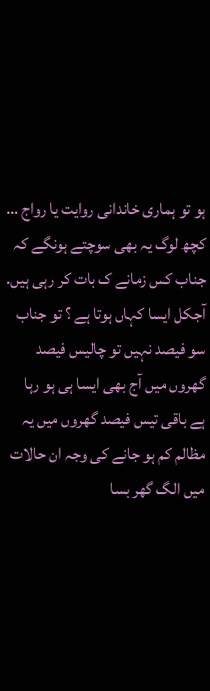ہو تو ہماری خاندانی روایت یا رواج … کچھ لوگ یہ بھی سوچتے ہونگے کہ جناب کس زمانے ک بات کر رہی ہیں. آجکل ایسا کہاں ہوتا ہے ؟ تو جناب سو فیصد نہیں تو چالیس فیصد گھروں میں آج بھی ایسا ہی ہو رہا ہے باقی تیس فیصد گھروں میں یہ مظالم کم ہو جانے کی وجہ ان حالات میں الگ گھر بسا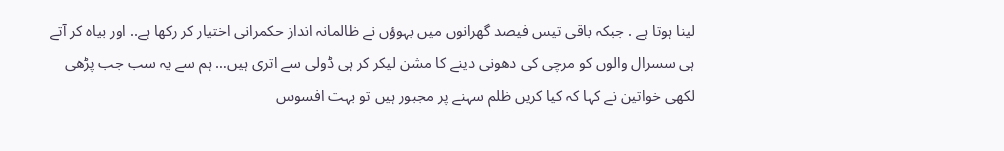لینا ہوتا ہے . جبکہ باقی تیس فیصد گھرانوں میں بہوؤں نے ظالمانہ انداز حکمرانی اختیار کر رکھا ہے.. اور بیاہ کر آتے ہی سسرال والوں کو مرچی کی دھونی دینے کا مشن لیکر کر ہی ڈولی سے اتری ہیں… ہم سے یہ سب جب پڑھی لکھی خواتین نے کہا کہ کیا کریں ظلم سہنے پر مجبور ہیں تو بہت افسوس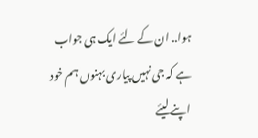ہوا.. ان کے لئے ایک ہی جواب ہے کہ جی نہیں پیاری بہنوں ہم خود اپنے لیئے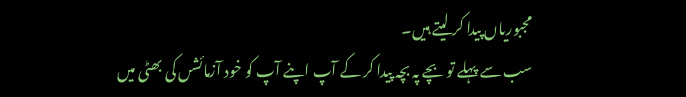مجبوریاں پیدا کر لیتے ہیں۔
سب سے پہلے تو بچے پہ بچہ پیدا کر کے آپ اپنے آپ کو خود آزمائشں کی بھٹی میں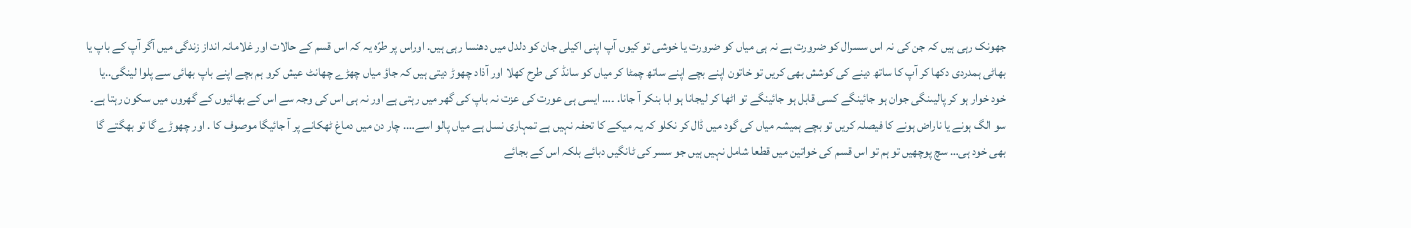جھونک رہی ہیں کہ جن کی نہ اس سسرال کو ضرورت ہے نہ ہی میاں کو ضرورت یا خوشی تو کیوں آپ اپنی اکیلی جان کو دلدل میں دھنسا رہی ہیں. اوراس پر طرًہ یہ کہ اس قسم کے حالات اور غلامانہ انداز زندگی میں آگر آپ کے باپ یا بھاٹی ہمدردی دکھا کر آپ کا ساتھ دینے کی کوشش بھی کریں تو خاتون اپنے بچے اپنے ساتھ چمٹا کر میاں کو سانڈ کی طرح کھلا اور آذاد چھوڑ دیتی ہیں کہ جاؤ میاں چھڑے چھانٹ عیش کرو ہم بچے اپنے باپ بھائی سے پلوا لینگی..یا خود خوار ہو کر پالیںنگی جوان ہو جائینگے کسی قابل ہو جائینگے تو اٹھا کر لیجانا ہو ابا بنکر آ جانا. ۔… ایسی ہی عورت کی عزت نہ باپ کی گھر میں رہتی ہے اور نہ ہی اس کی وجہ سے اس کے بھائیوں کے گھروں میں سکون رہتا ہے۔
سو الگ ہونے یا ناراض ہونے کا فیصلہ کریں تو بچے ہمیشہ میاں کی گود میں ڈال کر نکلو کہ یہ میکے کا تحفہ نہیں ہے تمہاری نسل ہے میاں پالو اسے…. چار دن میں دماغ ٹھکانے پر آ جائیگا موصوف کا . اور چھوڑے گا تو بھگتے گا بھی خود ہی… سچ پوچھیں تو ہم تو اس قسم کی خواتین میں قطعا شامل نہیں ہیں جو سسر کی ٹانگیں دبائے بلکہ اس کے بجائے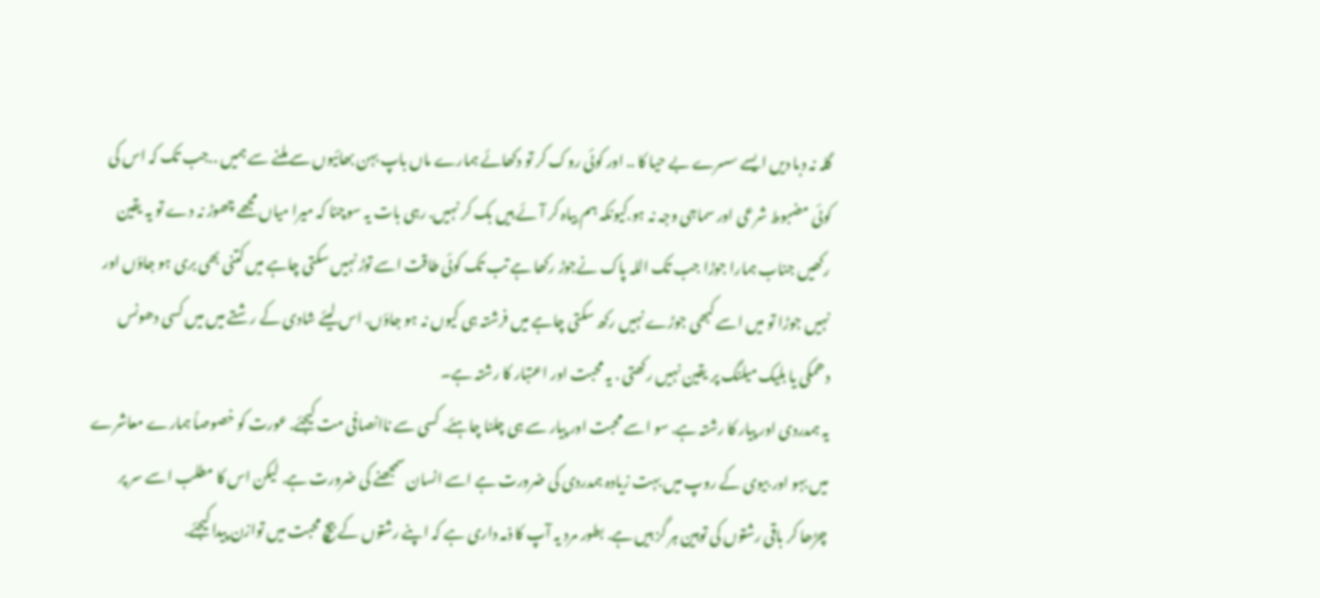گلہ نہ دبا دیں ایسے سسرے بے حیا کا .. اور کوئی روک کر تو دکھائے ہمارے ماں باپ بہن بھائیوں سے ملنے سے ہمیں ..جب تک کہ اس کی کوئی مضبوط شرعی اور سماجی وجہ نہ ہو.کیونکہ ہم بیاہ کر آئے ہیں بک کر نہیں. رہی بات یہ سوچنا کہ میرا میاں مجھے چھوڑ نہ دے تو یہ یقین رکھیں جناب ہمارا جوڑا جب تک اللہ پاک نےجوڑ رکھا ہے تب تک کوئی طاقت اسے توڑ نہیں سکتی چاہے میں کتنی بھی بری ہو جاؤں اور نہیں جوڑا تو میں اسے کبھی جوڑے نہیں رکھ سکتی چاہے میں فرشتہ ہی کیوں نہ ہو جاؤں. اس لیئے شادی کے رشتے میں میں کسی دھونس دھمکی یا بلیک میلنگ پر یقین نہیں رکھتی . یہ محبت اور اعتبار کا رشتہ ہے۔
یہ ہمدردی اور پیار کا رشتہ ہے. سو اسے محبت اور پیار سے ہی چلنا چاہئے. کسی سے ناانصافی مت کیجئے. عورت کو خصوصاً ہمارے معاشرے میں بہو اور بیوی کے روپ میں بہت زیادہ ہمدردی کی ضرورت ہے اسے انسان سمجھنے کی ضرورت ہے. لیکن اس کا مطلب اسے سر پر چڑھا کر باقی رشتوں کی توہین ہر گز ہیں ہے. بطور مرد یہ آپ کا ذمہ داری ہے کہ اپنے رشتوں کے بیچ محبت میں توازن پیدا کیجئے.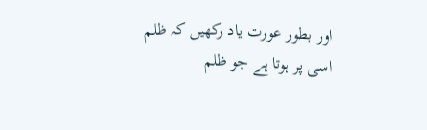اور بطور عورت یاد رکھیں کہ ظلم اسی پر ہوتا ہے جو ظلم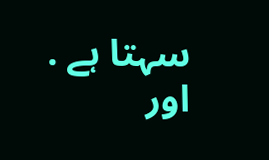سہتا ہے . اور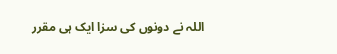اللہ نے دونوں کی سزا ایک ہی مقرر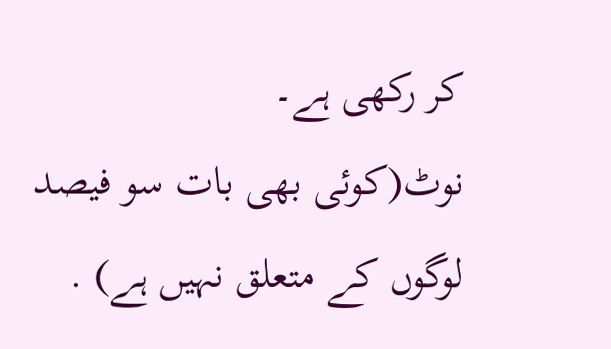کر رکھی ہے۔
نوٹ(کوئی بھی بات سو فیصد لوگوں کے متعلق نہیں ہے) .